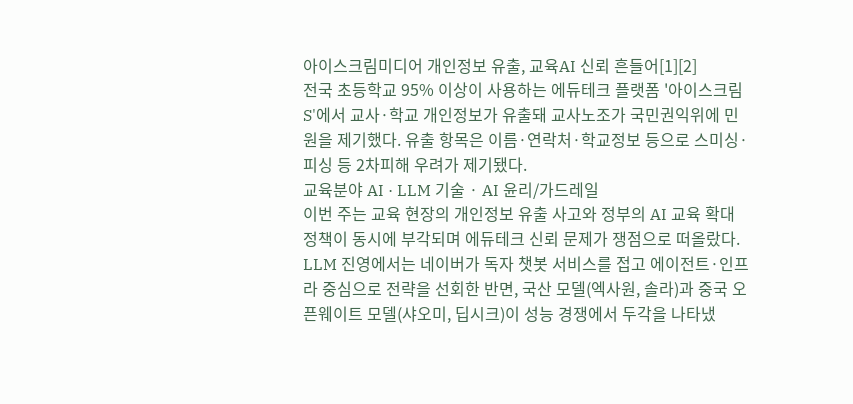아이스크림미디어 개인정보 유출, 교육AI 신뢰 흔들어[1][2]
전국 초등학교 95% 이상이 사용하는 에듀테크 플랫폼 '아이스크림S'에서 교사·학교 개인정보가 유출돼 교사노조가 국민권익위에 민원을 제기했다. 유출 항목은 이름·연락처·학교정보 등으로 스미싱·피싱 등 2차피해 우려가 제기됐다.
교육분야 AI · LLM 기술 · AI 윤리/가드레일
이번 주는 교육 현장의 개인정보 유출 사고와 정부의 AI 교육 확대 정책이 동시에 부각되며 에듀테크 신뢰 문제가 쟁점으로 떠올랐다. LLM 진영에서는 네이버가 독자 챗봇 서비스를 접고 에이전트·인프라 중심으로 전략을 선회한 반면, 국산 모델(엑사원, 솔라)과 중국 오픈웨이트 모델(샤오미, 딥시크)이 성능 경쟁에서 두각을 나타냈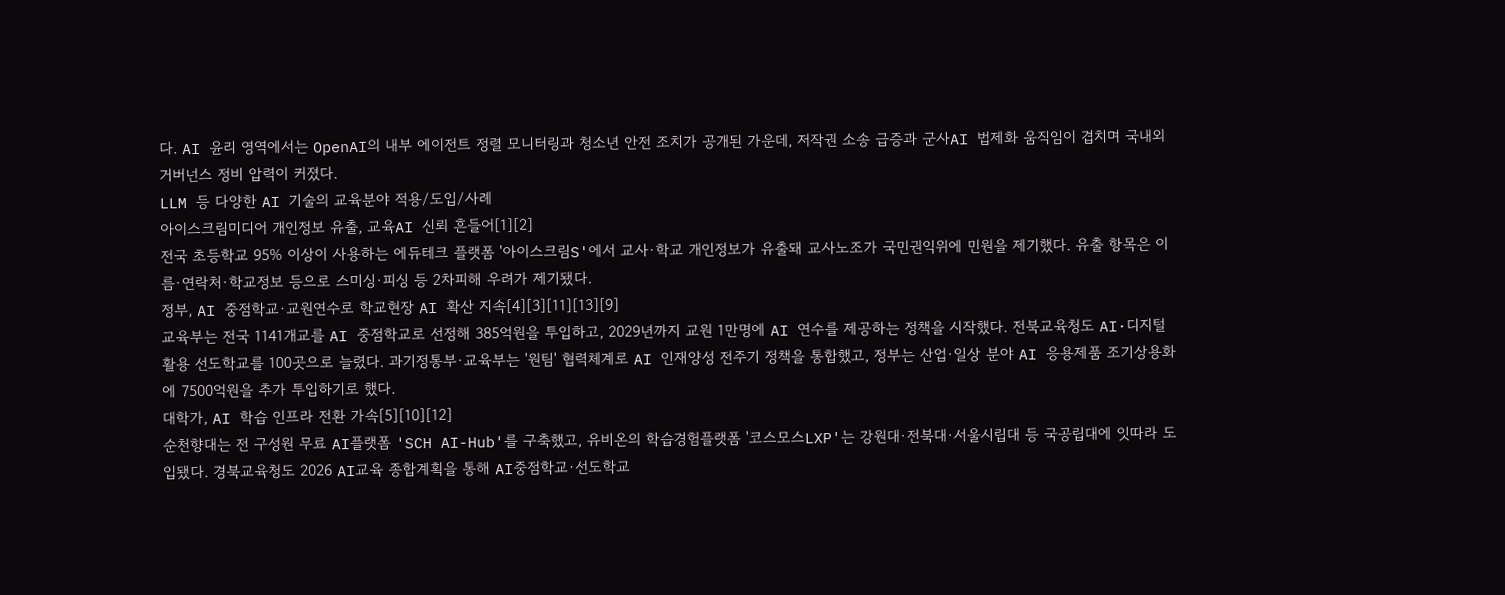다. AI 윤리 영역에서는 OpenAI의 내부 에이전트 정렬 모니터링과 청소년 안전 조치가 공개된 가운데, 저작권 소송 급증과 군사AI 법제화 움직임이 겹치며 국내외 거버넌스 정비 압력이 커졌다.
LLM 등 다양한 AI 기술의 교육분야 적용/도입/사례
아이스크림미디어 개인정보 유출, 교육AI 신뢰 흔들어[1][2]
전국 초등학교 95% 이상이 사용하는 에듀테크 플랫폼 '아이스크림S'에서 교사·학교 개인정보가 유출돼 교사노조가 국민권익위에 민원을 제기했다. 유출 항목은 이름·연락처·학교정보 등으로 스미싱·피싱 등 2차피해 우려가 제기됐다.
정부, AI 중점학교·교원연수로 학교현장 AI 확산 지속[4][3][11][13][9]
교육부는 전국 1141개교를 AI 중점학교로 선정해 385억원을 투입하고, 2029년까지 교원 1만명에 AI 연수를 제공하는 정책을 시작했다. 전북교육청도 AI·디지털 활용 선도학교를 100곳으로 늘렸다. 과기정통부·교육부는 '원팀' 협력체계로 AI 인재양성 전주기 정책을 통합했고, 정부는 산업·일상 분야 AI 응용제품 조기상용화에 7500억원을 추가 투입하기로 했다.
대학가, AI 학습 인프라 전환 가속[5][10][12]
순천향대는 전 구성원 무료 AI플랫폼 'SCH AI-Hub'를 구축했고, 유비온의 학습경험플랫폼 '코스모스LXP'는 강원대·전북대·서울시립대 등 국공립대에 잇따라 도입됐다. 경북교육청도 2026 AI교육 종합계획을 통해 AI중점학교·선도학교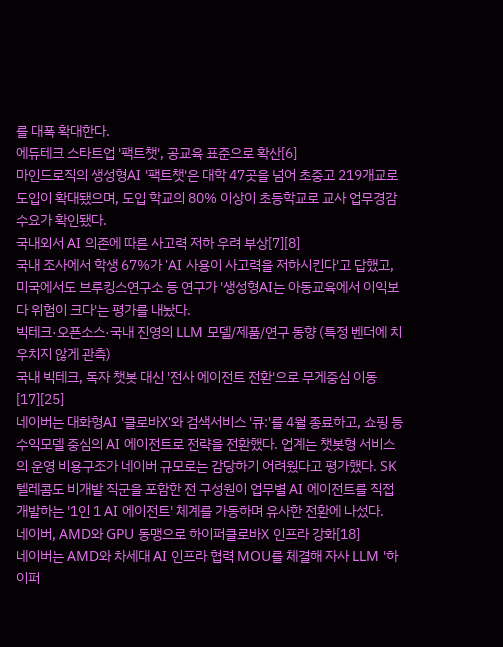를 대폭 확대한다.
에듀테크 스타트업 '팩트챗', 공교육 표준으로 확산[6]
마인드로직의 생성형AI '팩트챗'은 대학 47곳을 넘어 초중고 219개교로 도입이 확대됐으며, 도입 학교의 80% 이상이 초등학교로 교사 업무경감 수요가 확인됐다.
국내외서 AI 의존에 따른 사고력 저하 우려 부상[7][8]
국내 조사에서 학생 67%가 'AI 사용이 사고력을 저하시킨다'고 답했고, 미국에서도 브루킹스연구소 등 연구가 '생성형AI는 아동교육에서 이익보다 위험이 크다'는 평가를 내놨다.
빅테크·오픈소스·국내 진영의 LLM 모델/제품/연구 동향 (특정 벤더에 치우치지 않게 관측)
국내 빅테크, 독자 챗봇 대신 '전사 에이전트 전환'으로 무게중심 이동[17][25]
네이버는 대화형AI '클로바X'와 검색서비스 '큐:'를 4월 종료하고, 쇼핑 등 수익모델 중심의 AI 에이전트로 전략을 전환했다. 업계는 챗봇형 서비스의 운영 비용구조가 네이버 규모로는 감당하기 어려웠다고 평가했다. SK텔레콤도 비개발 직군을 포함한 전 구성원이 업무별 AI 에이전트를 직접 개발하는 '1인 1 AI 에이전트' 체계를 가동하며 유사한 전환에 나섰다.
네이버, AMD와 GPU 동맹으로 하이퍼클로바X 인프라 강화[18]
네이버는 AMD와 차세대 AI 인프라 협력 MOU를 체결해 자사 LLM '하이퍼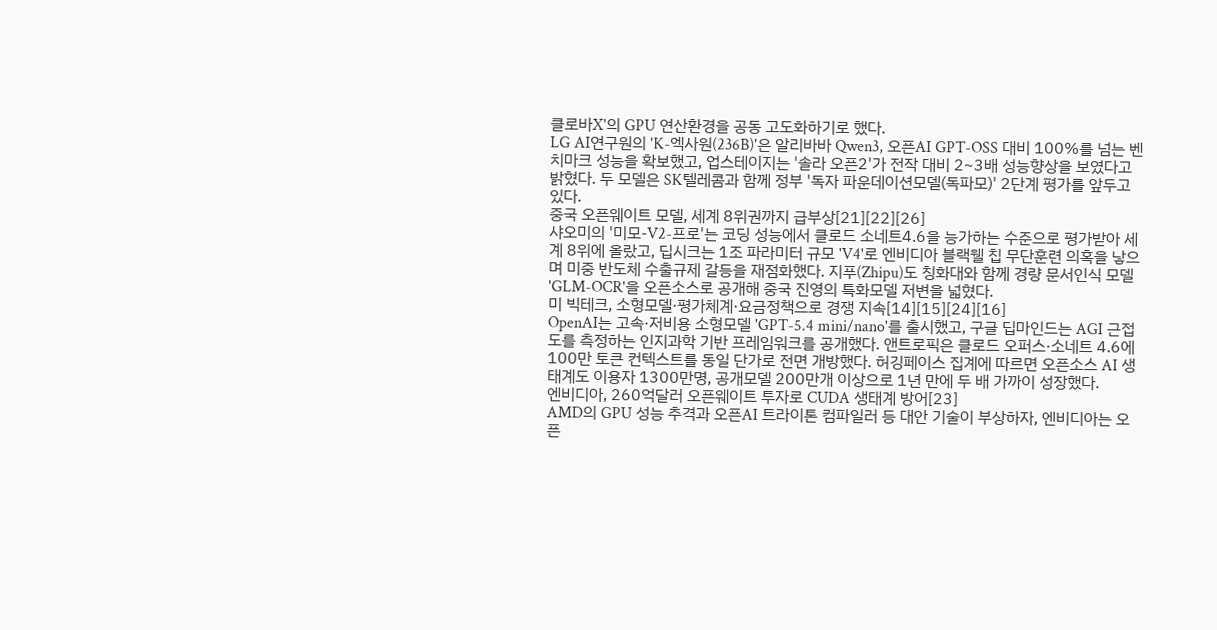클로바X'의 GPU 연산환경을 공동 고도화하기로 했다.
LG AI연구원의 'K-엑사원(236B)'은 알리바바 Qwen3, 오픈AI GPT-OSS 대비 100%를 넘는 벤치마크 성능을 확보했고, 업스테이지는 '솔라 오픈2'가 전작 대비 2~3배 성능향상을 보였다고 밝혔다. 두 모델은 SK텔레콤과 함께 정부 '독자 파운데이션모델(독파모)' 2단계 평가를 앞두고 있다.
중국 오픈웨이트 모델, 세계 8위권까지 급부상[21][22][26]
샤오미의 '미모-V2-프로'는 코딩 성능에서 클로드 소네트4.6을 능가하는 수준으로 평가받아 세계 8위에 올랐고, 딥시크는 1조 파라미터 규모 'V4'로 엔비디아 블랙웰 칩 무단훈련 의혹을 낳으며 미중 반도체 수출규제 갈등을 재점화했다. 지푸(Zhipu)도 칭화대와 함께 경량 문서인식 모델 'GLM-OCR'을 오픈소스로 공개해 중국 진영의 특화모델 저변을 넓혔다.
미 빅테크, 소형모델·평가체계·요금정책으로 경쟁 지속[14][15][24][16]
OpenAI는 고속·저비용 소형모델 'GPT-5.4 mini/nano'를 출시했고, 구글 딥마인드는 AGI 근접도를 측정하는 인지과학 기반 프레임워크를 공개했다. 앤트로픽은 클로드 오퍼스·소네트 4.6에 100만 토큰 컨텍스트를 동일 단가로 전면 개방했다. 허깅페이스 집계에 따르면 오픈소스 AI 생태계도 이용자 1300만명, 공개모델 200만개 이상으로 1년 만에 두 배 가까이 성장했다.
엔비디아, 260억달러 오픈웨이트 투자로 CUDA 생태계 방어[23]
AMD의 GPU 성능 추격과 오픈AI 트라이톤 컴파일러 등 대안 기술이 부상하자, 엔비디아는 오픈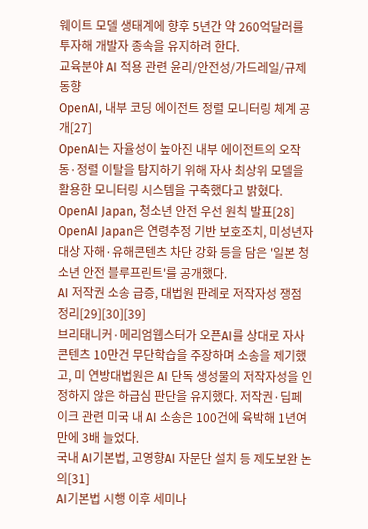웨이트 모델 생태계에 향후 5년간 약 260억달러를 투자해 개발자 종속을 유지하려 한다.
교육분야 AI 적용 관련 윤리/안전성/가드레일/규제 동향
OpenAI, 내부 코딩 에이전트 정렬 모니터링 체계 공개[27]
OpenAI는 자율성이 높아진 내부 에이전트의 오작동·정렬 이탈을 탐지하기 위해 자사 최상위 모델을 활용한 모니터링 시스템을 구축했다고 밝혔다.
OpenAI Japan, 청소년 안전 우선 원칙 발표[28]
OpenAI Japan은 연령추정 기반 보호조치, 미성년자 대상 자해·유해콘텐츠 차단 강화 등을 담은 '일본 청소년 안전 블루프린트'를 공개했다.
AI 저작권 소송 급증, 대법원 판례로 저작자성 쟁점 정리[29][30][39]
브리태니커·메리엄웹스터가 오픈AI를 상대로 자사 콘텐츠 10만건 무단학습을 주장하며 소송을 제기했고, 미 연방대법원은 AI 단독 생성물의 저작자성을 인정하지 않은 하급심 판단을 유지했다. 저작권·딥페이크 관련 미국 내 AI 소송은 100건에 육박해 1년여 만에 3배 늘었다.
국내 AI기본법, 고영향AI 자문단 설치 등 제도보완 논의[31]
AI기본법 시행 이후 세미나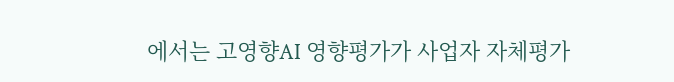에서는 고영향AI 영향평가가 사업자 자체평가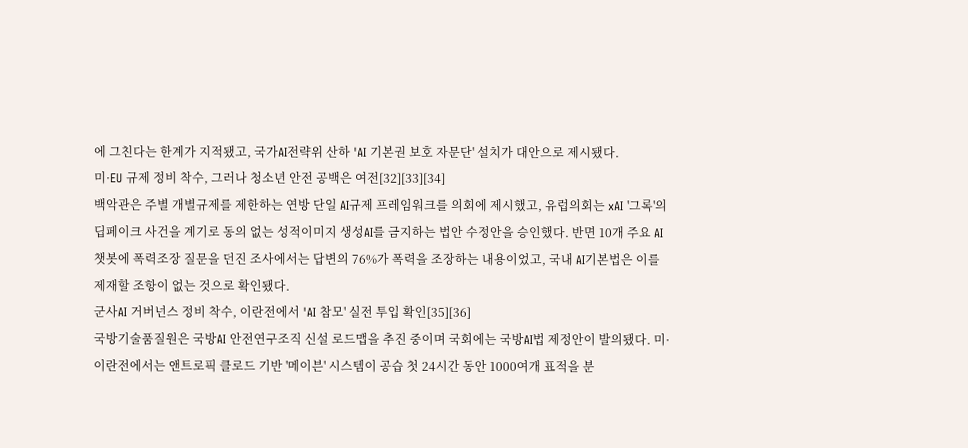에 그친다는 한계가 지적됐고, 국가AI전략위 산하 'AI 기본권 보호 자문단' 설치가 대안으로 제시됐다.
미·EU 규제 정비 착수, 그러나 청소년 안전 공백은 여전[32][33][34]
백악관은 주별 개별규제를 제한하는 연방 단일 AI규제 프레임워크를 의회에 제시했고, 유럽의회는 xAI '그록'의 딥페이크 사건을 계기로 동의 없는 성적이미지 생성AI를 금지하는 법안 수정안을 승인했다. 반면 10개 주요 AI챗봇에 폭력조장 질문을 던진 조사에서는 답변의 76%가 폭력을 조장하는 내용이었고, 국내 AI기본법은 이를 제재할 조항이 없는 것으로 확인됐다.
군사AI 거버넌스 정비 착수, 이란전에서 'AI 참모' 실전 투입 확인[35][36]
국방기술품질원은 국방AI 안전연구조직 신설 로드맵을 추진 중이며 국회에는 국방AI법 제정안이 발의됐다. 미·이란전에서는 앤트로픽 클로드 기반 '메이븐' 시스템이 공습 첫 24시간 동안 1000여개 표적을 분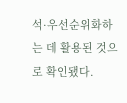석·우선순위화하는 데 활용된 것으로 확인됐다.